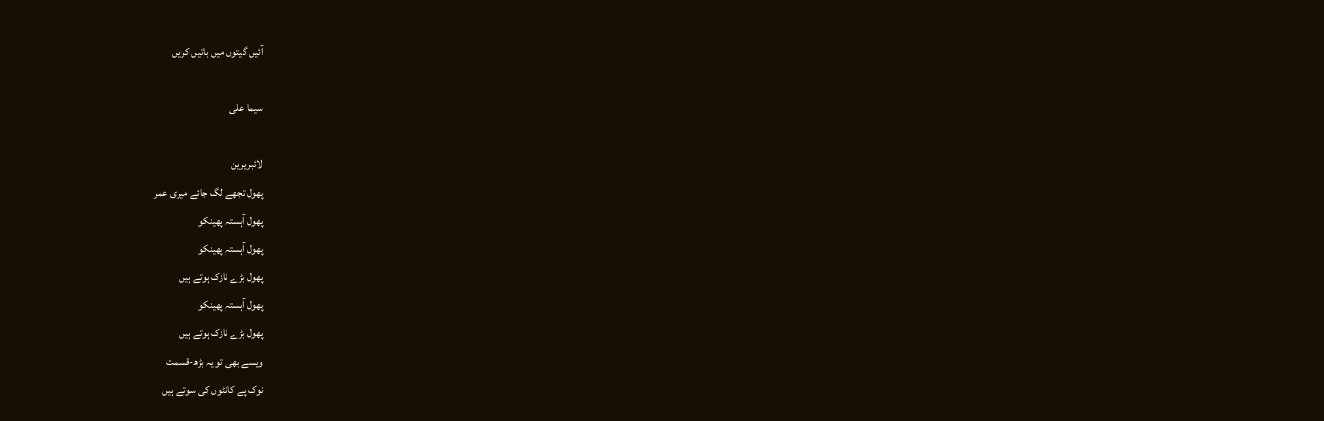آئیں گیتوں میں باتیں کریں

سیما علی

لائبریرین
پھول تجھے لگ جائے میری عمر
پھول آہستہ پھینکو
پھول آہستہ پھینکو
پھول بڑے نازک ہوتے ہیں
پھول آہستہ پھینکو
پھول بڑے نازک ہوتے ہیں
ویسے بھی تو یہ بڑھ-قسمت
نوک پے کانٹوں کی سوتے ہیں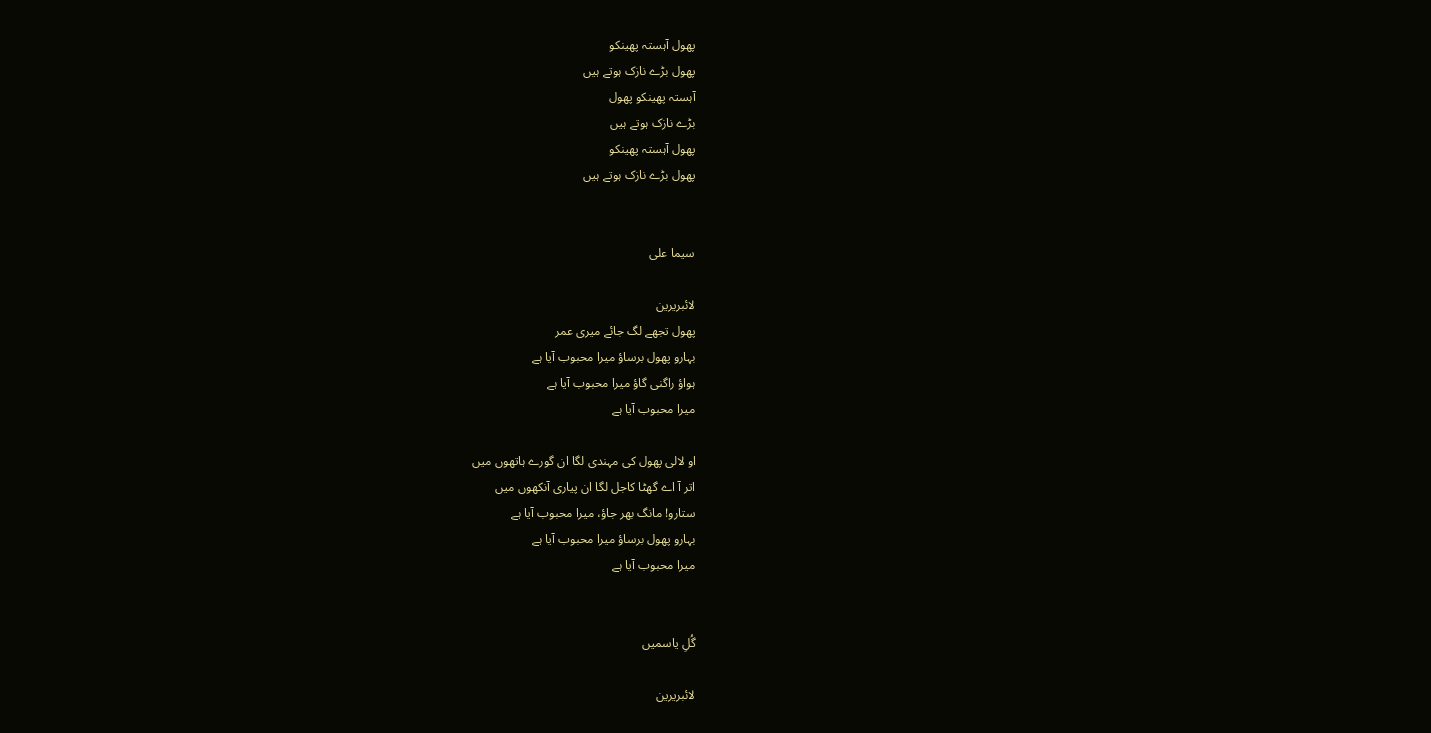پھول آہستہ پھینکو
پھول بڑے نازک ہوتے ہیں
آہستہ پھینکو پھول
بڑے نازک ہوتے ہیں
پھول آہستہ پھینکو
پھول بڑے نازک ہوتے ہیں


سیما علی

لائبریرین
پھول تجھے لگ جائے میری عمر
بہارو پھول برساؤ میرا محبوب آیا ہے
ہواؤ راگنی گاؤ میرا محبوب آیا ہے
میرا محبوب آیا ہے

او لالی پھول کی مہندی لگا ان گورے ہاتھوں میں
اتر آ اے گھٹا کاجل لگا ان پیاری آنکھوں میں
ستارو! مانگ بھر جاؤ، میرا محبوب آیا ہے
بہارو پھول برساؤ میرا محبوب آیا ہے
میرا محبوب آیا ہے


گُلِ یاسمیں

لائبریرین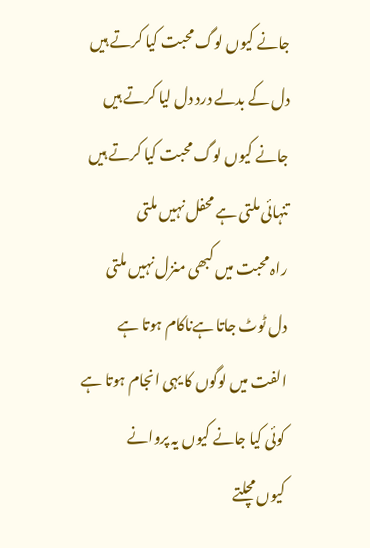جانے کیوں لوگ محبت کیا کرتے ہیں
دل کے بدلے درد دل لیا کرتے ہیں
جانے کیوں لوگ محبت کیا کرتے ہیں
تنہائی ملتی ہے محفل نہیں ملتی
راہ محبت میں کبھی منزل نہیں ملتی
دل ٹوٹ جاتا ہےناکام ہوتا ہے
الفت میں لوگوں کا یہی انجام ہوتا ہے
کوئی کیا جانے کیوں یہ پروانے
کیوں مچلتے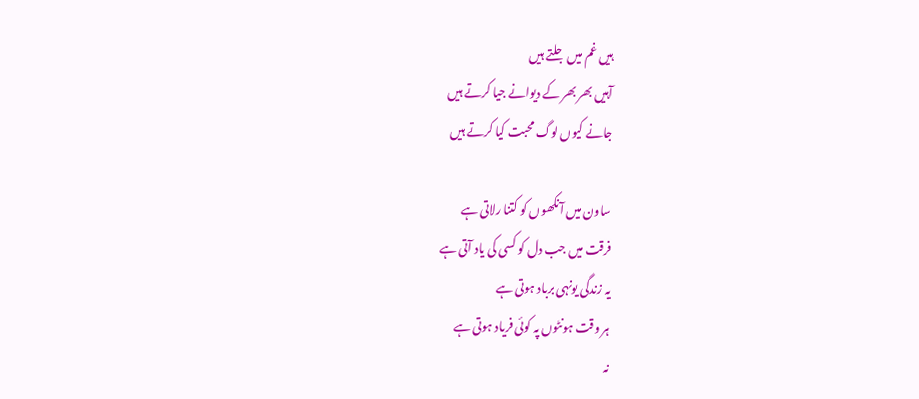ہیں غم میں جلتے ہیں
آہیں بھر بھر کے دیوانے جیا کرتے ہیں
جانے کیوں لوگ محبت کیا کرتے ہیں

ساون میں آنکھوں کو کتنا رلاتی ہے
فرقت میں جب دل کو کسی کی یاد آتی ہے
یہ زندگی یونہی برباد ہوتی ہے
ہر وقت ہونٹوں پہ کوئی فریاد ہوتی ہے
نہ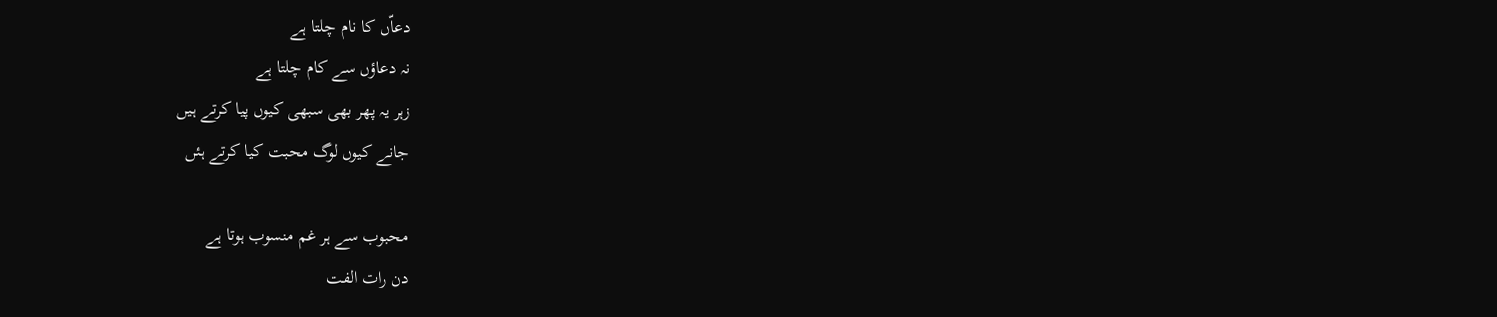دعاّں کا نام چلتا ہے
نہ دعاؤں سے کام چلتا ہے
زہر یہ پھر بھی سبھی کیوں پیا کرتے ہیں
جانے کیوں لوگ محبت کیا کرتے ہئں

محبوب سے ہر غم منسوب ہوتا ہے
دن رات الفت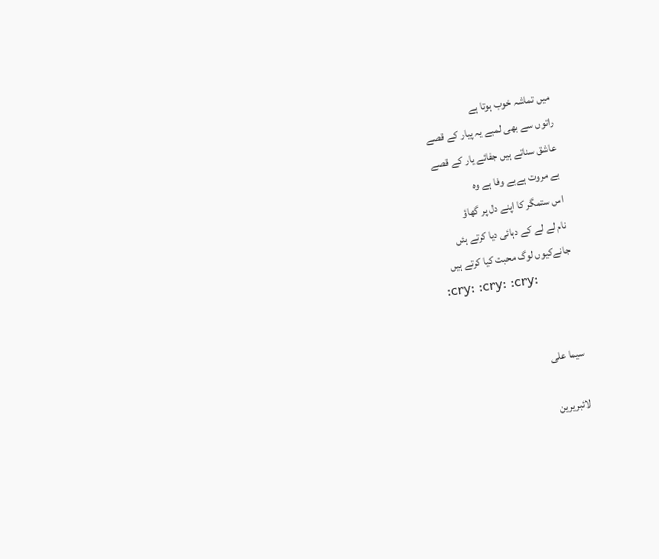میں تماشہ خوب ہوتا ہے
راتوں سے بھی لمبے یہ پیار کے قصے
عاشق سناتے ہیں جفائے یار کے قصے
بے مروت ہےبے وفا ہے وہ
اس ستمگر کا اپنے دل پر گھاؤ
نام لے لے کے دہائی دیا کرتے ہئں
جانےکیوں لوگ محبت کیا کرتے ہیں
:cry: :cry: :cry:


سیما علی

لائبریرین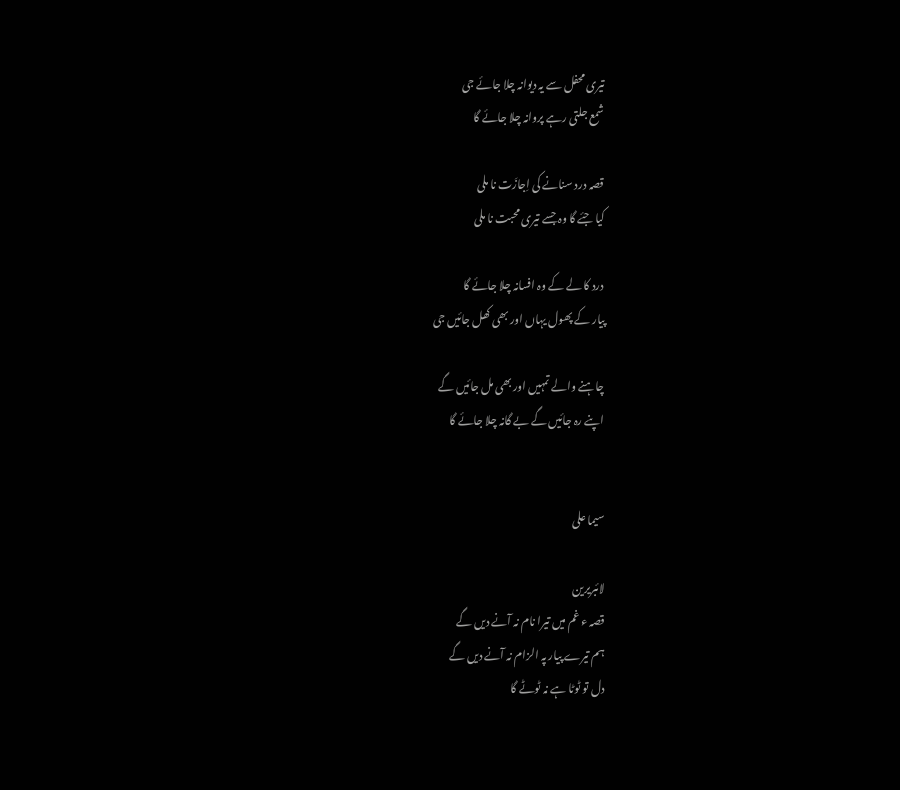تیری محفل سے یہ دیوانہ چلا جائے جی
شمع جلتی رہے پروانہ چلا جائے گا

قصہ درد سنانے کی اِجازَت نا ملی
کیا جئے گا وہ جسے تیری محبت نا ملی

درد کا لے کے وہ افسانہ چلا جائے گا
پیار کے پھول یہاں اور بھی کھل جائیں جی

چاہنے والے تمہیں اور بھی مل جائیں گے
اپنے رہ جائیں گے بے گانہ چلا جائے گا


سیما علی

لائبریرین
قصہ ء غم میں تیرا نام نہ آنے دیں گے
ہم تیرے پیار پہ الزام نہ آنے دیں گے
دل تو ٹوٹا ہے نہ ٹوٹے گا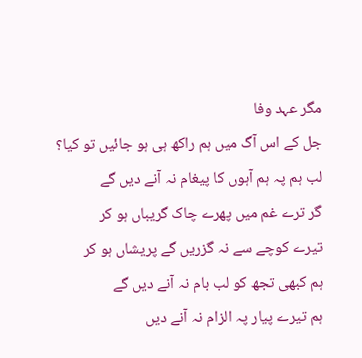مگر عہد وفا
جل کے اس آگ میں ہم راکھ ہی ہو جائیں تو کیا؟
لب ہم پہ ہم آہوں کا پیغام نہ آنے دیں گے
گر ترے غم میں پھرے چاک گریباں ہو کر
تیرے کوچے سے نہ گزریں گے پریشاں ہو کر
ہم کبھی تجھ کو لب بام نہ آنے دیں گے
ہم تیرے پیار پہ الزام نہ آنے دیں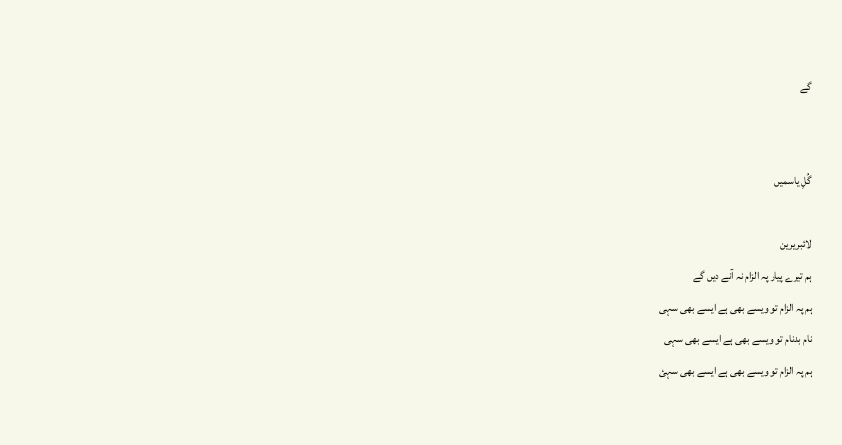گے


گُلِ یاسمیں

لائبریرین
ہم تیرے پیار پہ الزام نہ آنے دیں گے
ہم پہ الزام تو ویسے بھی ہے ایسے بھی سہی
نام بدنام تو ویسے بھی ہے ایسے بھی سہی
ہم پہ الزام تو ویسے بھی ہے ایسے بھی سہئ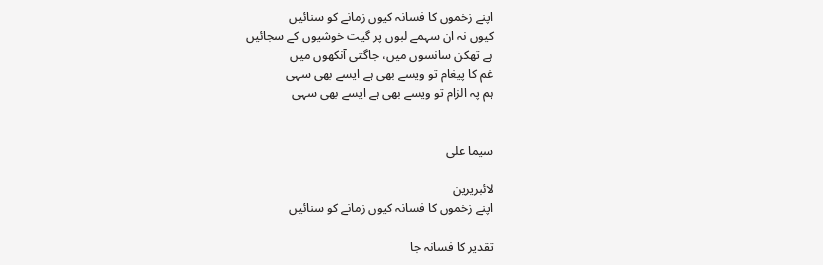اپنے زخموں کا فسانہ کیوں زمانے کو سنائیں
کیوں نہ ان سہمے لبوں پر گیت خوشیوں کے سجائیں
ہے تھکن سانسوں میں، جاگتی آنکھوں میں
غم کا پیغام تو ویسے بھی ہے ایسے بھی سہی
ہم پہ الزام تو ویسے بھی ہے ایسے بھی سہی


سیما علی

لائبریرین
اپنے زخموں کا فسانہ کیوں زمانے کو سنائیں

تقدیر کا فسانہ جا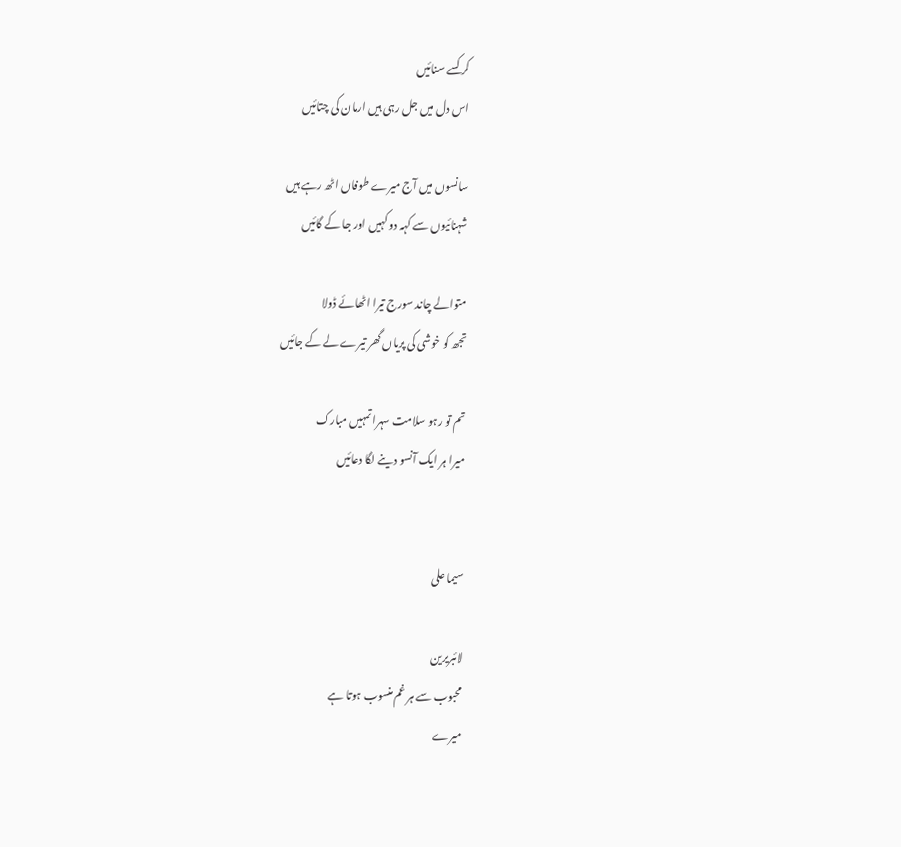کر کسے سنائیں
اس دل میں جل رہی ہیں ارمان کی چتائیں

سانسوں میں آج میرے طوفاں اٹھ رہے ہیں
شہنائیوں سے کہہ دو کہیں اور جا کے گائیں

متوالے چاند سورج تیرا اٹھائے ڈولا
تجھ کو خوشی کی پریاں گھر تیرے لے کے جائیں

تم تو رہو سلامت سہرا تمہیں مبارک
میرا ہر ایک آنسو دینے لگا دعائیں


سیما علی

لائبریرین
محبوب سے ہر غم منسوب ہوتا ہے
میرے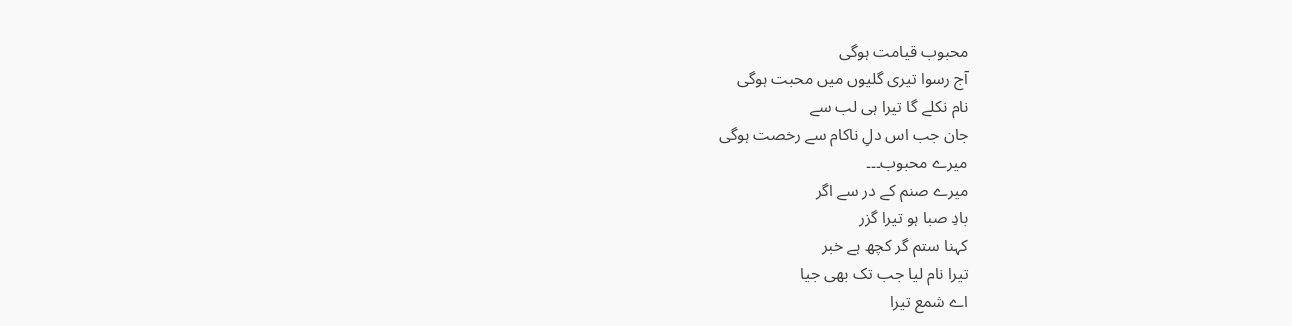محبوب قیامت ہوگی
آج رسوا تیری گلیوں میں محبت ہوگی
نام نکلے گا تیرا ہی لب سے
جان جب اس دلِ ناکام سے رخصت ہوگی
میرے محبوب۔۔۔
میرے صنم کے در سے اگر
بادِ صبا ہو تیرا گزر
کہنا ستم گر کچھ ہے خبر
تیرا نام لیا جب تک بھی جیا
اے شمع تیرا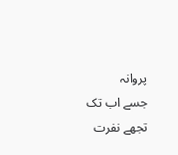پروانہ
جسے اب تک تجھے نفرت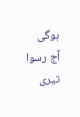ہوگی
آج رسوا تیری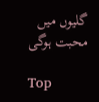گلیوں میں محبت ہوگی

Top